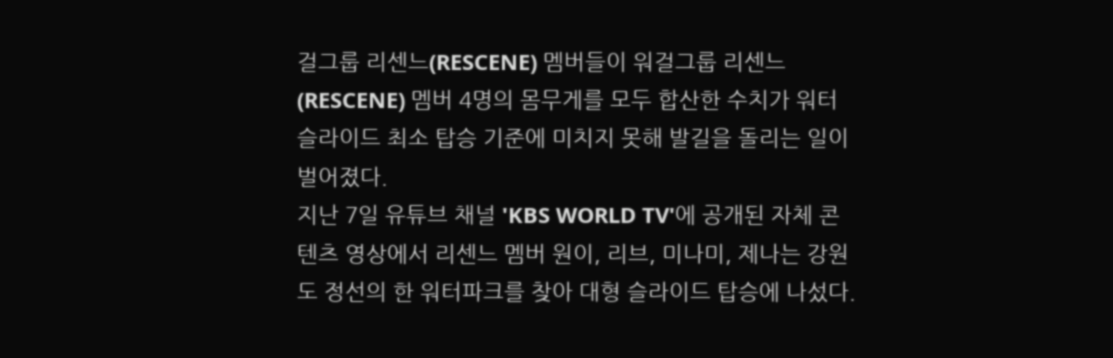걸그룹 리센느(RESCENE) 멤버들이 워걸그룹 리센느(RESCENE) 멤버 4명의 몸무게를 모두 합산한 수치가 워터슬라이드 최소 탑승 기준에 미치지 못해 발길을 돌리는 일이 벌어졌다.
지난 7일 유튜브 채널 'KBS WORLD TV'에 공개된 자체 콘텐츠 영상에서 리센느 멤버 원이, 리브, 미나미, 제나는 강원도 정선의 한 워터파크를 찾아 대형 슬라이드 탑승에 나섰다.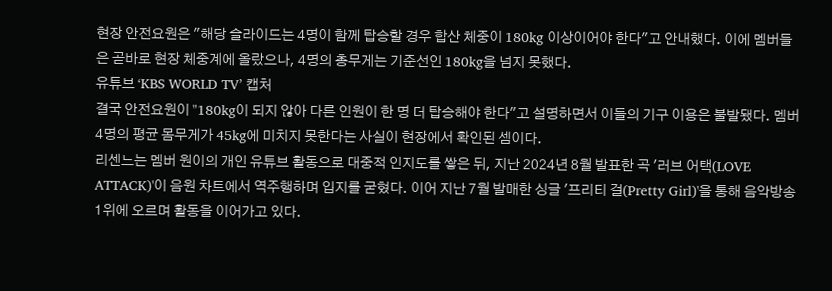현장 안전요원은 "해당 슬라이드는 4명이 함께 탑승할 경우 합산 체중이 180kg 이상이어야 한다"고 안내했다. 이에 멤버들은 곧바로 현장 체중계에 올랐으나, 4명의 총무게는 기준선인 180kg을 넘지 못했다.
유튜브 ‘KBS WORLD TV’ 캡처
결국 안전요원이 "180kg이 되지 않아 다른 인원이 한 명 더 탑승해야 한다"고 설명하면서 이들의 기구 이용은 불발됐다. 멤버 4명의 평균 몸무게가 45kg에 미치지 못한다는 사실이 현장에서 확인된 셈이다.
리센느는 멤버 원이의 개인 유튜브 활동으로 대중적 인지도를 쌓은 뒤, 지난 2024년 8월 발표한 곡 '러브 어택(LOVE ATTACK)'이 음원 차트에서 역주행하며 입지를 굳혔다. 이어 지난 7월 발매한 싱글 '프리티 걸(Pretty Girl)'을 통해 음악방송 1위에 오르며 활동을 이어가고 있다.